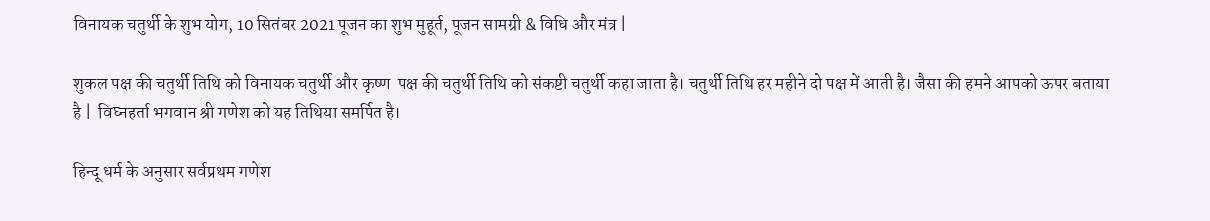विनायक चतुर्थी के शुभ योग, 10 सितंबर 2021 पूजन का शुभ मुहूर्त, पूजन सामग्री & विधि और मंत्र |

शुकल पक्ष की चतुर्थी तिथि को विनायक चतुर्थी और कृष्ण  पक्ष की चतुर्थी तिथि को संकष्टी चतुर्थी कहा जाता है। चतुर्थी तिथि हर महीने दो पक्ष में आती है। जैसा की हमने आपको ऊपर बताया है |  विघ्नहर्ता भगवान श्री गणेश को यह तिथिया समर्पित है।

हिन्दू धर्म के अनुसार सर्वप्रथम गणेश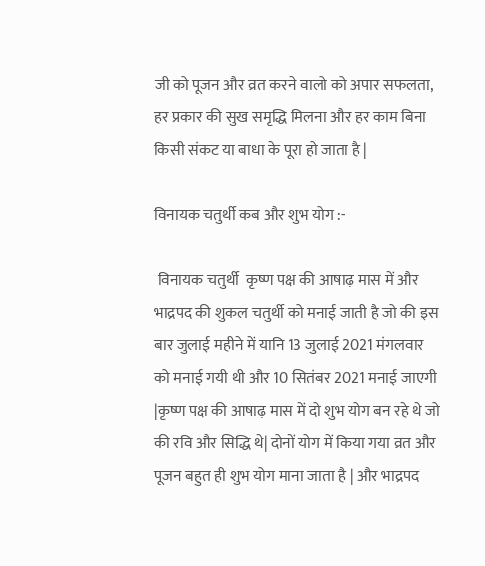जी को पूजन और व्रत करने वालो को अपार सफलता, हर प्रकार की सुख समृद्धि मिलना और हर काम बिना किसी संकट या बाधा के पूरा हो जाता है |

विनायक चतुर्थी कब और शुभ योग :-

 विनायक चतुर्थी  कृष्ण पक्ष की आषाढ़ मास में और भाद्रपद की शुकल चतुर्थी को मनाई जाती है जो की इस बार जुलाई महीने में यानि 13 जुलाई 2021 मंगलवार को मनाई गयी थी और 10 सितंबर 2021 मनाई जाएगी  |कृष्ण पक्ष की आषाढ़ मास में दो शुभ योग बन रहे थे जो की रवि और सिद्धि थे| दोनों योग में किया गया व्रत और पूजन बहुत ही शुभ योग माना जाता है | और भाद्रपद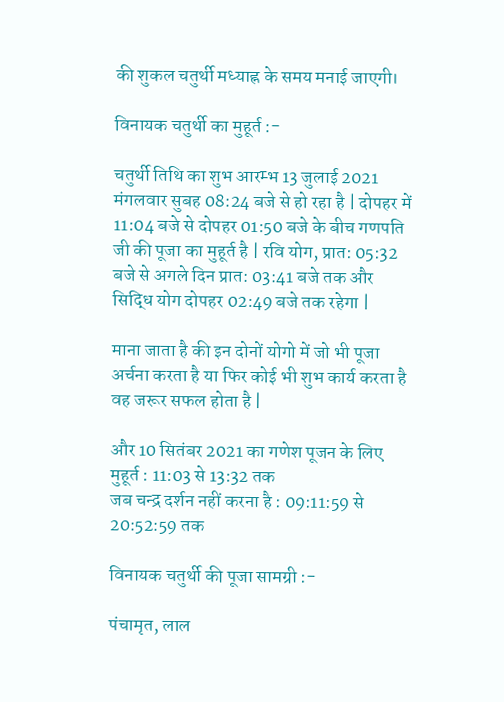की शुकल चतुर्थी मध्याह्न के समय मनाई जाएगी।

विनायक चतुर्थी का मुहूर्त :-

चतुर्थी तिथि का शुभ आरम्भ 13 जुलाई 2021 मंगलवार सुबह 08:24 बजे से हो रहा है | दोपहर में 11:04 बजे से दोपहर 01:50 बजे के बीच गणपति जी की पूजा का मुहूर्त है | रवि योग, प्रात: 05:32 बजे से अगले दिन प्रात: 03:41 बजे तक और सिद्धि योग दोपहर 02:49 बजे तक रहेगा |

माना जाता है की इन दोनों योगो में जो भी पूजा अर्चना करता है या फिर कोई भी शुभ कार्य करता है वह जरूर सफल होता है |

और 10 सितंबर 2021 का गणेश पूजन के लिए मुहूर्त : 11:03 से 13:32 तक
जब चन्द्र दर्शन नहीं करना है : 09:11:59 से 20:52:59 तक

विनायक चतुर्थी की पूजा सामग्री :-

पंचामृत, लाल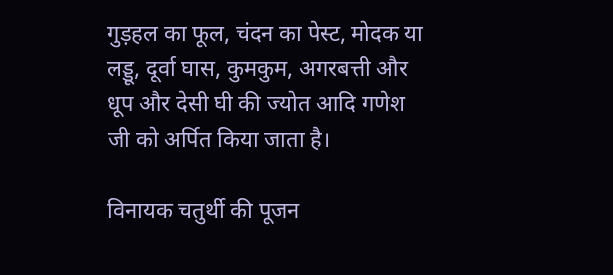गुड़हल का फूल, चंदन का पेस्ट, मोदक या लड्डू, दूर्वा घास, कुमकुम, अगरबत्ती और धूप और देसी घी की ज्योत आदि गणेश जी को अर्पित किया जाता है।

विनायक चतुर्थी की पूजन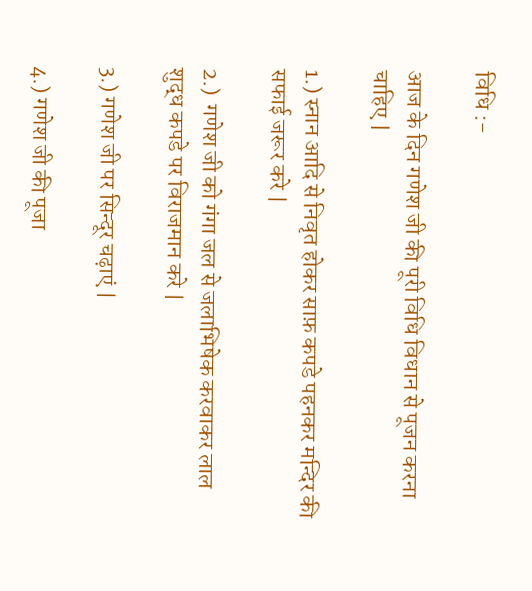विधि :-

आज के दिन गणेश जी की पूरी विधि विधान से पूजन करना चाहिए |

1.) स्नान आदि से निवृत होकर साफ़ कपडे पहनकर मन्दिर की सफाई जरूर करे |

2.)  गणेश जी को गंगा जल से जलाभिषेक करवाकर लाल शुद्ध कपडे पर विराजमान करे |

3.) गणेश जी पर सिन्दूर चढ़ाएं |

4.) गणेश जी की पूजा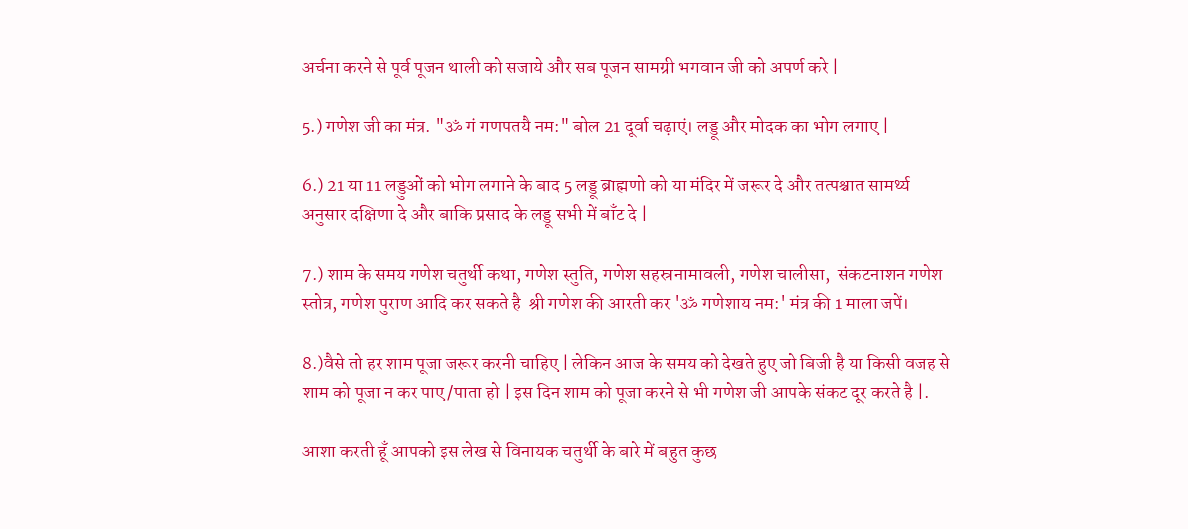अर्चना करने से पूर्व पूजन थाली को सजाये और सब पूजन सामग्री भगवान जी को अपर्ण करे |

5.) गणेश जी का मंत्र. "ॐ गं गणपतयै नम:" बोल 21 दूर्वा चढ़ाएं। लड्डू और मोदक का भोग लगाए |

6.) 21 या 11 लड्डुओं को भोग लगाने के बाद 5 लड्डू ब्राह्मणो को या मंदिर में जरूर दे और तत्पश्चात सामर्थ्य अनुसार दक्षिणा दे और बाकि प्रसाद के लड्डू सभी में बाँट दे |

7.) शाम के समय गणेश चतुर्थी कथा, गणेश स्तुति, गणेश सहस्रनामावली, गणेश चालीसा,  संकटनाशन गणेश स्तोत्र, गणेश पुराण आदि कर सकते है  श्री गणेश की आरती कर 'ॐ गणेशाय नम:' मंत्र की 1 माला जपें।

8.)वैसे तो हर शाम पूजा जरूर करनी चाहिए | लेकिन आज के समय को देखते हुए जो बिजी है या किसी वजह से शाम को पूजा न कर पाए/पाता हो | इस दिन शाम को पूजा करने से भी गणेश जी आपके संकट दूर करते है |.

आशा करती हूँ आपको इस लेख से विनायक चतुर्थी के बारे में बहुत कुछ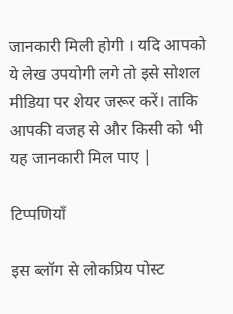जानकारी मिली होगी । यदि आपको ये लेख उपयोगी लगे तो इसे सोशल मीडिया पर शेयर जरूर करें। ताकि आपकी वजह से और किसी को भी यह जानकारी मिल पाए |

टिप्पणियाँ

इस ब्लॉग से लोकप्रिय पोस्ट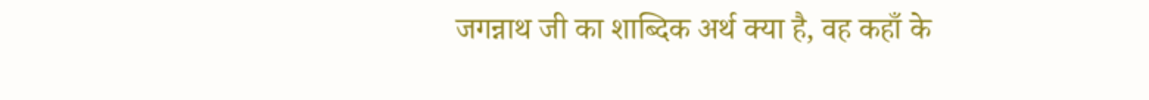जगन्नाथ जी का शाब्दिक अर्थ क्या है, वह कहाँ के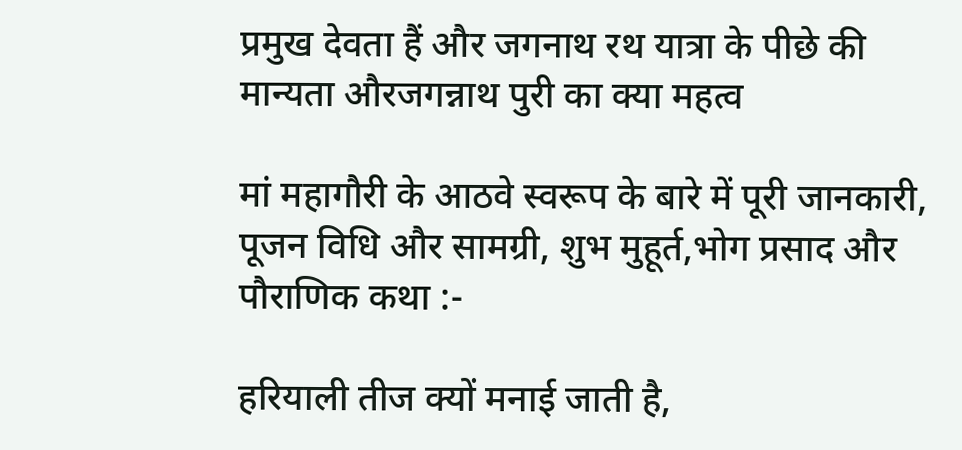प्रमुख देवता हैं और जगनाथ रथ यात्रा के पीछे की मान्यता औरजगन्नाथ पुरी का क्या महत्व

मां महागौरी के आठवे स्वरूप के बारे में पूरी जानकारी, पूजन विधि और सामग्री, शुभ मुहूर्त,भोग प्रसाद और पौराणिक कथा :-

हरियाली तीज क्यों मनाई जाती है,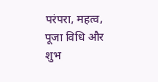परंपरा, महत्व, पूजा विधि और शुभ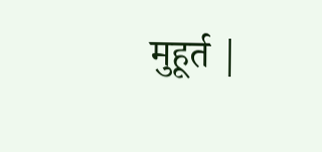मुहूर्त |